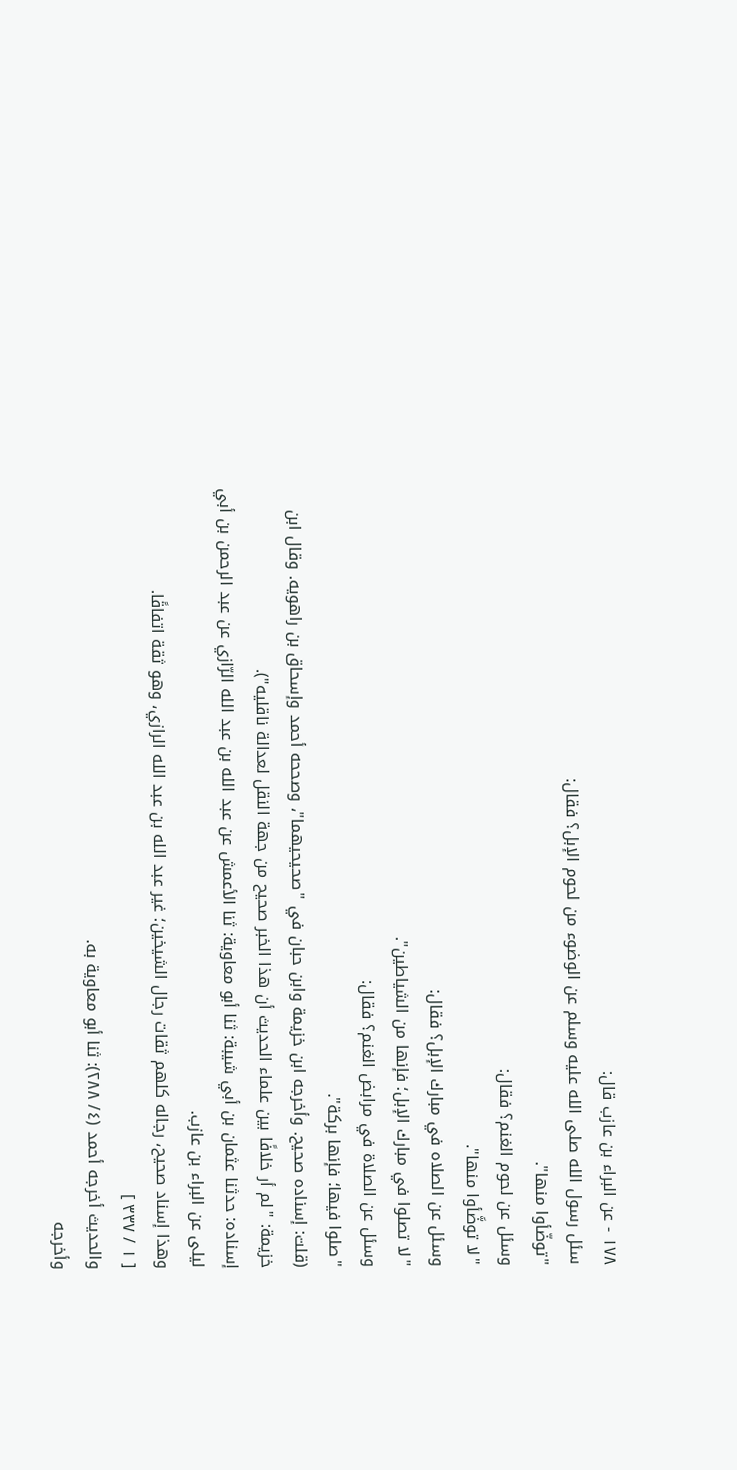١٧٨ - عن البراء بن عازب قال:
سئل رسول الله صلى الله عليه وسلم عن الوضوء من لحوم الإبل؟ فقال:
"توضّأوا منها".
وسئل عن لحوم الغنم؟ فقال:
"لا توضَّأوا منها".
وسئل عن الصلاه في مبارك الإبل؟ فقال:
"لا تصلوا في مبارك الإبل؛ فإنها من الشياطين".
وسئل عن الصلاة في مرابض الغنم؟ فقال:
"صلوا فيها؛ فإنها بركة".
(قلت: إسناده صحيح. وأخرجه ابن خزيمة وابن حبان في "صحيحيهما"، وصححه أحمد وإسحاق بن راهويه. وقال ابن خزيمة: "لم أر خلافًا بين علماء الحديث أن هذا الخبر صحيح من جهة النقل لعدالة ناقليه").
إسناده: حدثنا عثمان بن أبي شيبة: ثنا أبو معاوية: ثنا الأعمش عن عبد الله بن عبد الله الرّازي عن عبد الرحمن بن أبي ليلى عن البراء بن عازب.
وهذا إسناد صحيح، رجاله كلهم ثقات رجال الشيخين؛ غير عبد الله بن عبد الله الرازي، وهو ثقة اتفاقًا.
[ ١ / ٣٣٧ ]
والحديث أخرجه أحمد (٤/ ٢٨٨): ثنا أبو معاوية به.
وأخرجه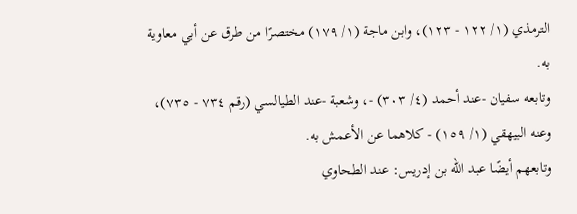الترمذي (١/ ١٢٢ - ١٢٣)، وابن ماجة (١/ ١٧٩) مختصرًا من طرق عن أبي معاوية به.
وتابعه سفيان -عند أحمد (٤/ ٣٠٣) -، وشعبة -عند الطيالسي (رقم ٧٣٤ - ٧٣٥)، وعنه البيهقي (١/ ١٥٩) - كلاهما عن الأعمش به.
وتابعهم أيضًا عبد الله بن إدريس: عند الطحاوي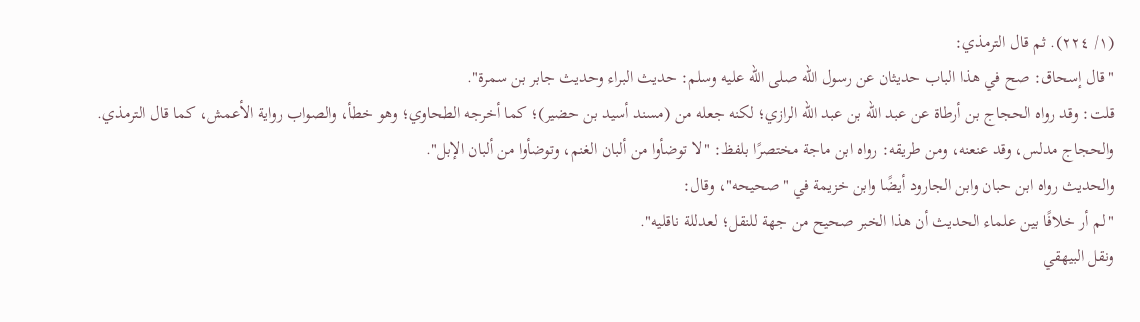(١/ ٢٢٤). ثم قال الترمذي:
"قال إسحاق: صح في هذا الباب حديثان عن رسول الله صلى الله عليه وسلم: حديث البراء وحديث جابر بن سمرة".
قلت: وقد رواه الحجاج بن أرطاة عن عبد الله بن عبد الله الرازي؛ لكنه جعله من (مسند أسيد بن حضير)؛ كما أخرجه الطحاوي؛ وهو خطأ، والصواب رواية الأعمش، كما قال الترمذي.
والحجاج مدلس، وقد عنعنه، ومن طريقه: رواه ابن ماجة مختصرًا بلفظ: "لا توضأوا من ألبان الغنم، وتوضأوا من ألبان الإبل".
والحديث رواه ابن حبان وابن الجارود أيضًا وابن خزيمة في "صحيحه"، وقال:
"لم أر خلافًا بين علماء الحديث أن هذا الخبر صحيح من جهة للنقل؛ لعدللة ناقليه".
ونقل البيهقي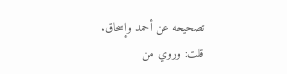تصحيحه عن أحمد وإسحاق.
قلت: وروي من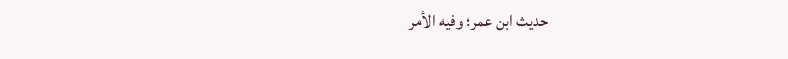حديث ابن عمر؛ وفيه الأمر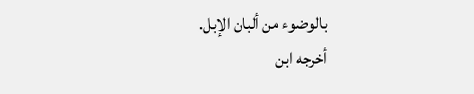بالوضوء من ألبان الإبل.
أخرجه ابن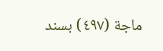ماجة (٤٩٧) بسند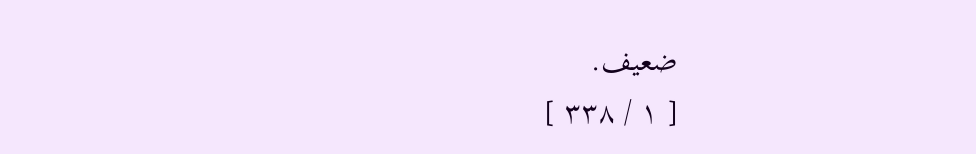ضعيف.
[ ١ / ٣٣٨ ]